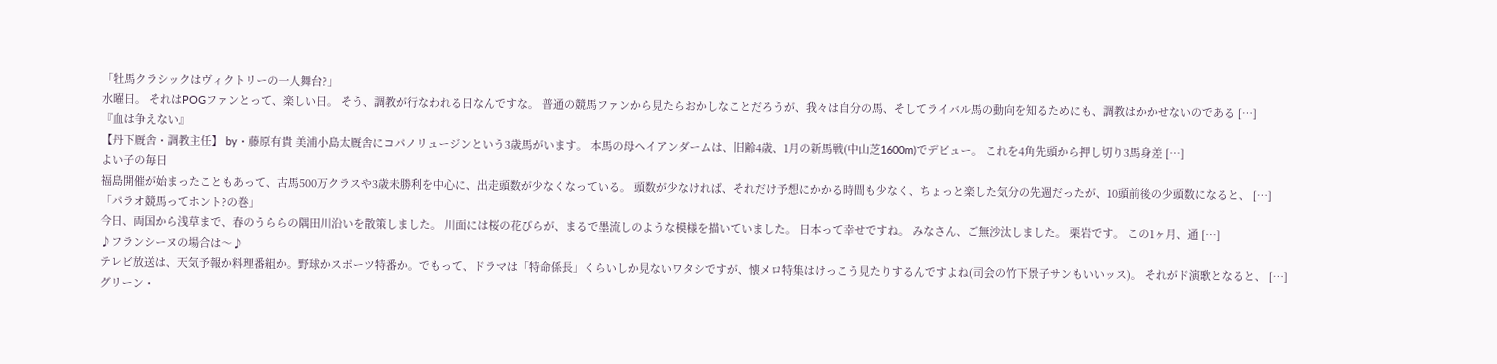「牡馬クラシックはヴィクトリーの一人舞台?」
水曜日。 それはPOGファンとって、楽しい日。 そう、調教が行なわれる日なんですな。 普通の競馬ファンから見たらおかしなことだろうが、我々は自分の馬、そしてライバル馬の動向を知るためにも、調教はかかせないのである […]
『血は争えない』
【丹下厩舎・調教主任】 by・藤原有貴 美浦小島太厩舎にコパノリュージンという3歳馬がいます。 本馬の母ヘイアンダームは、旧齢4歳、1月の新馬戦(中山芝1600m)でデビュー。 これを4角先頭から押し切り3馬身差 […]
よい子の毎日
福島開催が始まったこともあって、古馬500万クラスや3歳未勝利を中心に、出走頭数が少なくなっている。 頭数が少なければ、それだけ予想にかかる時間も少なく、ちょっと楽した気分の先週だったが、10頭前後の少頭数になると、 […]
「パラオ競馬ってホント?の巻」
今日、両国から浅草まで、春のうららの隅田川沿いを散策しました。 川面には桜の花びらが、まるで墨流しのような模様を描いていました。 日本って幸せですね。 みなさん、ご無沙汰しました。 栗岩です。 この1ヶ月、通 […]
♪フランシーヌの場合は〜♪
テレビ放送は、天気予報か料理番組か。野球かスポーツ特番か。でもって、ドラマは「特命係長」くらいしか見ないワタシですが、懐メロ特集はけっこう見たりするんですよね(司会の竹下景子サンもいいッス)。 それがド演歌となると、 […]
グリーン・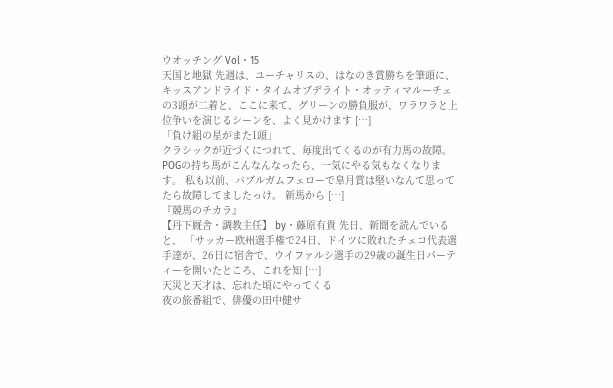ウオッチング Vol・15
天国と地獄 先週は、ユーチャリスの、はなのき賞勝ちを筆頭に、キッスアンドライド・タイムオブデライト・オッティマルーチェの3頭が二着と、ここに来て、グリーンの勝負服が、ワラワラと上位争いを演じるシーンを、よく見かけます […]
「負け組の星がまた1頭」
クラシックが近づくにつれて、毎度出てくるのが有力馬の故障。 POGの持ち馬がこんなんなったら、一気にやる気もなくなります。 私も以前、バブルガムフェローで皐月賞は堅いなんて思ってたら故障してましたっけ。 新馬から […]
『競馬のチカラ』
【丹下厩舎・調教主任】 by・藤原有貴 先日、新聞を読んでいると、 「サッカー欧州選手権で24日、ドイツに敗れたチェコ代表選手達が、26日に宿舎で、ウイファルシ選手の29歳の誕生日パーティーを開いたところ、これを知 […]
天災と天才は、忘れた頃にやってくる
夜の旅番組で、俳優の田中健サ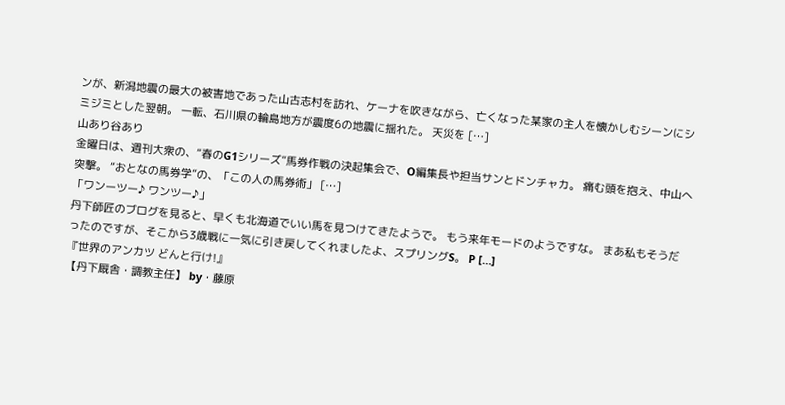ンが、新潟地震の最大の被害地であった山古志村を訪れ、ケーナを吹きながら、亡くなった某家の主人を懐かしむシーンにシミジミとした翌朝。 一転、石川県の輪島地方が震度6の地震に揺れた。 天災を […]
山あり谷あり
金曜日は、週刊大衆の、“春のG1シリーズ”馬券作戦の決起集会で、O編集長や担当サンとドンチャカ。 痛む頭を抱え、中山へ突撃。 “おとなの馬券学”の、「この人の馬券術」 […]
「ワンーツー♪ ワンツー♪」
丹下師匠のブログを見ると、早くも北海道でいい馬を見つけてきたようで。 もう来年モードのようですな。 まあ私もそうだったのですが、そこから3歳戦に一気に引き戻してくれましたよ、スプリングS。 P […]
『世界のアンカツ どんと行け!』
【丹下厩舎・調教主任】 by・藤原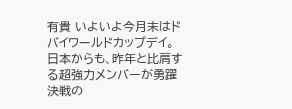有貴 いよいよ今月末はドバイワールドカップデイ。 日本からも、昨年と比肩する超強力メンバーが勇躍決戦の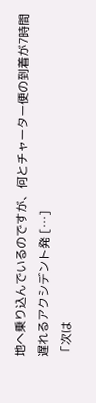地へ乗り込んでいるのですが、何とチャーター便の到着が7時間遅れるアクシデント発 […]
「次は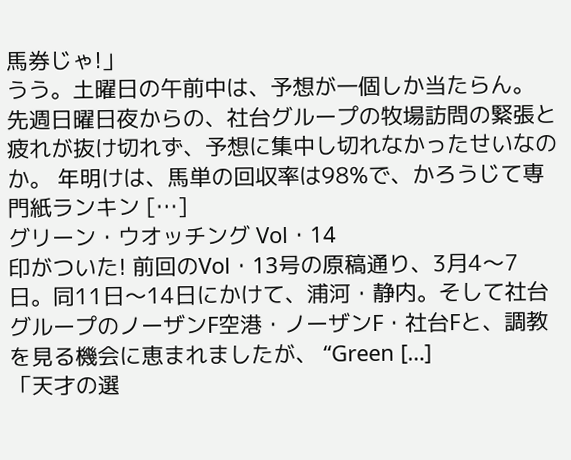馬券じゃ!」
うう。土曜日の午前中は、予想が一個しか当たらん。 先週日曜日夜からの、社台グループの牧場訪問の緊張と疲れが抜け切れず、予想に集中し切れなかったせいなのか。 年明けは、馬単の回収率は98%で、かろうじて専門紙ランキン […]
グリーン・ウオッチング Vol・14
印がついた! 前回のVol・13号の原稿通り、3月4〜7日。同11日〜14日にかけて、浦河・静内。そして社台グループのノーザンF空港・ノーザンF・社台Fと、調教を見る機会に恵まれましたが、 “Green […]
「天才の選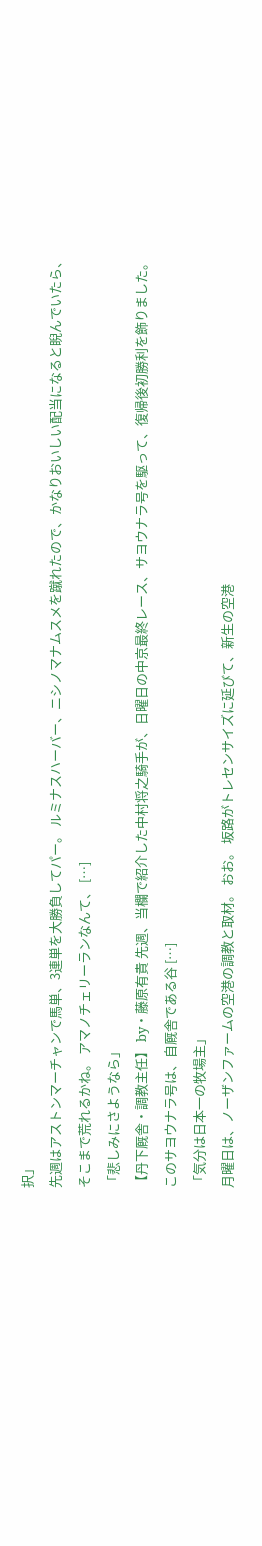択」
先週はアストンマーチャンで馬単、3連単を大勝負してパー。 ルミナスハーバー、ニシノマナムスメを蹴れたので、かなりおいしい配当になると睨んでいたら、そこまで荒れるかね。 アマノチェリーランなんて、 […]
「悲しみにさようなら」
【丹下厩舎・調教主任】 by・藤原有貴 先週、当欄で紹介した中村将之騎手が、日曜日の中京最終レース、サヨウナラ号を駆って、復帰後初勝利を飾りました。 このサヨウナラ号は、自厩舎である谷 […]
「気分は日本一の牧場主」
月曜日は、ノーザンファームの空港の調教と取材。 おお。 坂路がトレセンサイズに延びて、新生の空港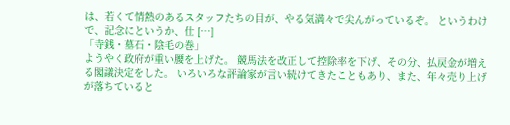は、若くて情熱のあるスタッフたちの目が、やる気満々で尖んがっているぞ。 というわけで、記念にというか、仕 […]
「寺銭・墓石・陰毛の巻」
ようやく政府が重い腰を上げた。 競馬法を改正して控除率を下げ、その分、払戻金が増える閣議決定をした。 いろいろな評論家が言い続けてきたこともあり、また、年々売り上げが落ちていると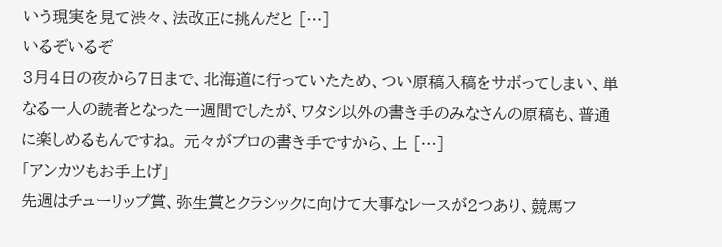いう現実を見て渋々、法改正に挑んだと […]
いるぞいるぞ
3月4日の夜から7日まで、北海道に行っていたため、つい原稿入稿をサボってしまい、単なる一人の読者となった一週間でしたが、ワタシ以外の書き手のみなさんの原稿も、普通に楽しめるもんですね。 元々がプロの書き手ですから、上 […]
「アンカツもお手上げ」
先週はチューリップ賞、弥生賞とクラシックに向けて大事なレースが2つあり、競馬フ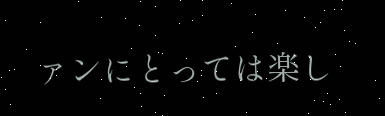ァンにとっては楽し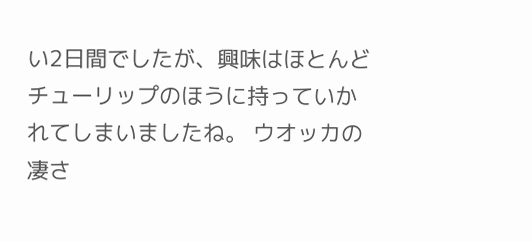い2日間でしたが、興味はほとんどチューリップのほうに持っていかれてしまいましたね。 ウオッカの凄さ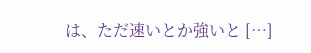は、ただ速いとか強いと […]